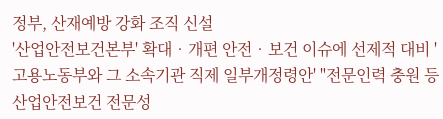정부, 산재예방 강화 조직 신설
'산업안전보건본부' 확대‧개편 안전‧보건 이슈에 선제적 대비 '고용노동부와 그 소속기관 직제 일부개정령안' "전문인력 충원 등 산업안전보건 전문성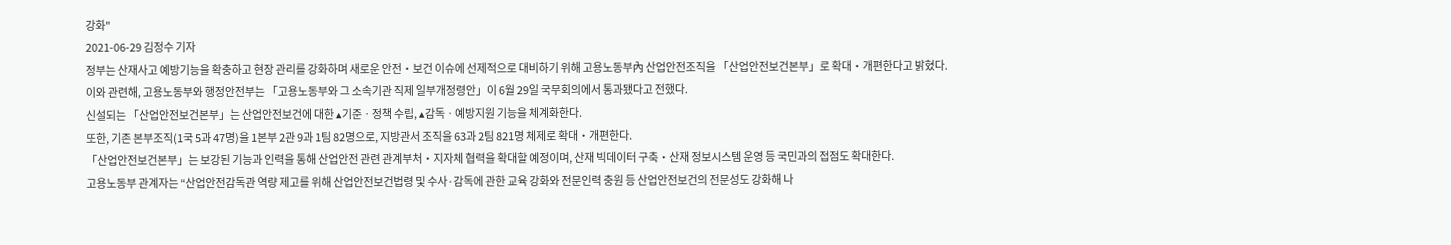강화"
2021-06-29 김정수 기자
정부는 산재사고 예방기능을 확충하고 현장 관리를 강화하며 새로운 안전‧보건 이슈에 선제적으로 대비하기 위해 고용노동부內 산업안전조직을 「산업안전보건본부」로 확대‧개편한다고 밝혔다.
이와 관련해, 고용노동부와 행정안전부는 「고용노동부와 그 소속기관 직제 일부개정령안」이 6월 29일 국무회의에서 통과됐다고 전했다.
신설되는 「산업안전보건본부」는 산업안전보건에 대한 ▴기준ㆍ정책 수립, ▴감독ㆍ예방지원 기능을 체계화한다.
또한, 기존 본부조직(1국 5과 47명)을 1본부 2관 9과 1팀 82명으로, 지방관서 조직을 63과 2팀 821명 체제로 확대‧개편한다.
「산업안전보건본부」는 보강된 기능과 인력을 통해 산업안전 관련 관계부처‧지자체 협력을 확대할 예정이며, 산재 빅데이터 구축‧산재 정보시스템 운영 등 국민과의 접점도 확대한다.
고용노동부 관계자는 “산업안전감독관 역량 제고를 위해 산업안전보건법령 및 수사·감독에 관한 교육 강화와 전문인력 충원 등 산업안전보건의 전문성도 강화해 나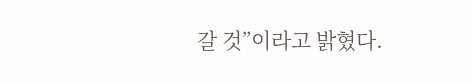갈 것”이라고 밝혔다.